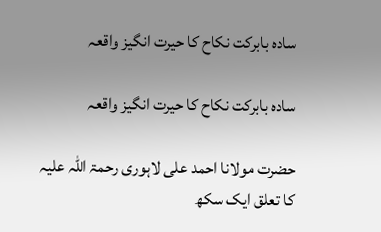سادہ بابرکت نکاح کا حیرت انگیز واقعہ

سادہ بابرکت نکاح کا حیرت انگیز واقعہ

حضرت مولانا احمد علی لاہوری رحمۃ اللہ علیہ کا تعلق ایک سکھ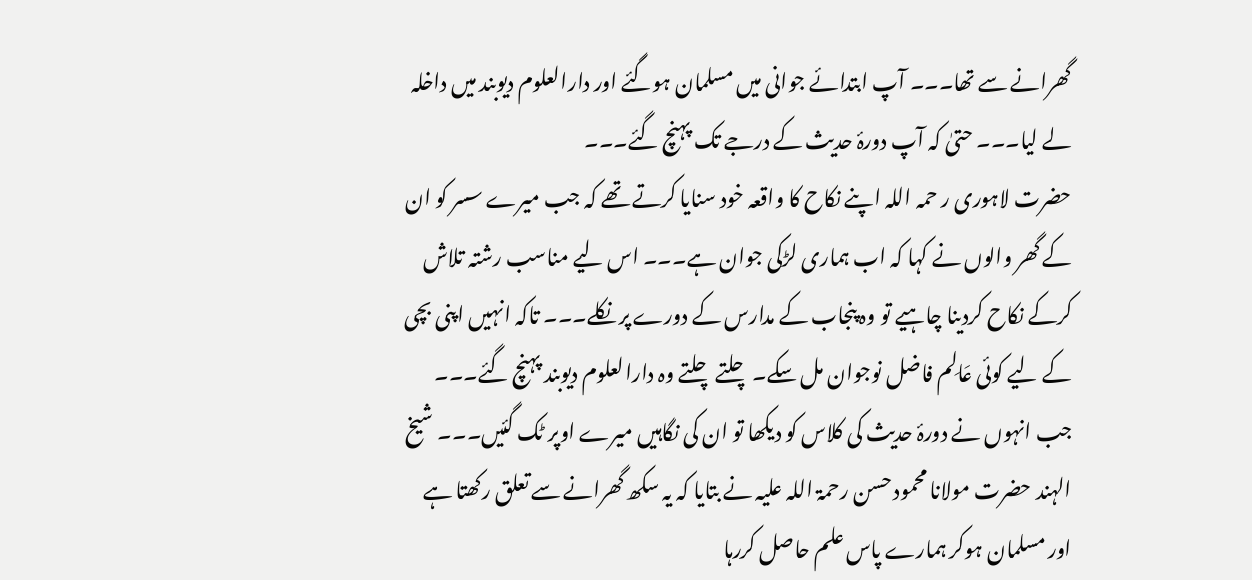گھرانے سے تھا۔۔۔ آپ ابتدائے جوانی میں مسلمان ہوگئے اور دارالعلوم دیوبند میں داخلہ لے لیا۔۔۔ حتیٰ کہ آپ دورۂ حدیث کے درجے تک پہنچ گئے۔۔۔
حضرت لاہوری ر حمہ اللہ اپنے نکاح کا واقعہ خود سنایا کرتے تھے کہ جب میرے سسر کو ان کے گھر والوں نے کہا کہ اب ہماری لڑکی جوان ہے۔۔۔ اس لیے مناسب رشتہ تلاش کرکے نکاح کردینا چاہیے تو وہ پنجاب کے مدارس کے دورے پر نکلے۔۔۔ تاکہ انہیں اپنی بچی کے لیے کوئی عَالِم فاضل نوجوان مل سکے۔ چلتے چلتے وہ دارالعلوم دیوبند پہنچ گئے۔۔۔ جب انہوں نے دورۂ حدیث کی کلاس کو دیکھا تو ان کی نگاہیں میرے اوپر ٹک گئیں۔۔۔ شیخ الہند حضرت مولانا محمود حسن رحمۃ اللہ علیہ نے بتایا کہ یہ سکھ گھرانے سے تعلق رکھتا ہے اور مسلمان ہوکر ہمارے پاس علم حاصل کررہا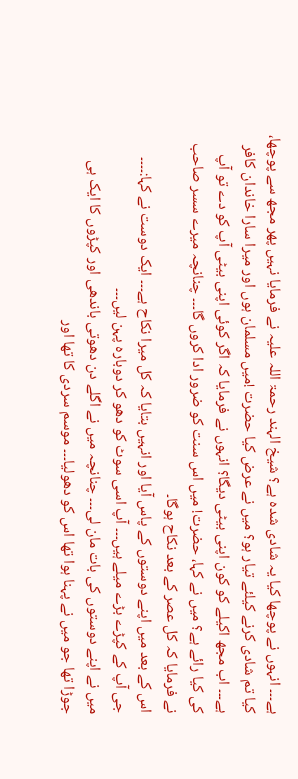ہے۔۔۔ انہوں نے پوچھا کیا یہ شادی شدہ ہے؟ شیخ الہند رحمۃ اللہ علیہ نے فرمایا نہیں پھر مجھ سے پوچھا، کیا تم شادی کرنے کیلئے تیار ہو؟ میں نے عرض کیا حضرت !میں مسلمان ہوں اور میرا سارا خاندان کافر ہے۔۔۔ اب مجھ اکیلے کو کون اپنی بیٹی دیگا؟ انہوں نے فرمایا کہ اگر کوئی اپنی بیٹی آپ کو دے تو آپ کی کیا رائے ہے؟ میں نے کہا، حضرت! میں اس سنت کو ضرور ادا کروں گا۔۔۔ چنانچہ میرے سسر صاحب نے فرمایا کہ کل عصر کے بعد نکاح ہوگا۔
اس کے بعد میں اپنے دوستوں کے پاس آیا اور انہیں بتایا کہ کل میرا نکاح ہے۔۔۔ ایک دوست نے کہا:۔۔۔۔ جی آپ کے کپڑے بڑے میلے ہیں۔۔۔ آپ اسی سوٹ کو دھو کر دوبارہ پہن لیں۔۔۔
میں نے اپنے دوستوں کی بات مان لی۔۔۔ چنانچہ میں نے اگلے دن دھوتی باندھی اور کپڑوں کا ایک ہی جوڑا تھا جو میں نے پہنا ہوا تھا اس کو دھولیا۔۔۔ موسم سردی کا تھا اور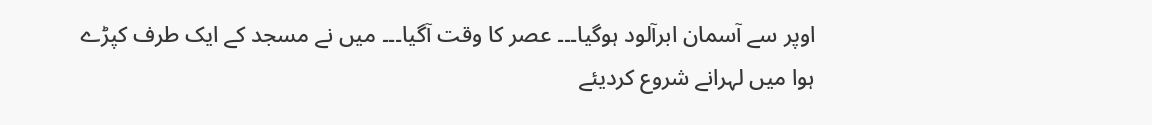اوپر سے آسمان ابرآلود ہوگیا۔۔۔ عصر کا وقت آگیا۔۔۔ میں نے مسجد کے ایک طرف کپڑے ہوا میں لہرانے شروع کردیئے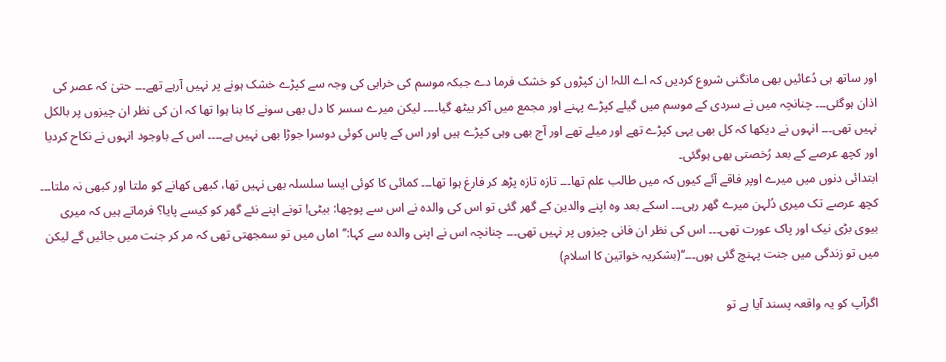اور ساتھ ہی دُعائیں بھی مانگنی شروع کردیں کہ اے اللہ! ان کپڑوں کو خشک فرما دے جبکہ موسم کی خرابی کی وجہ سے کپڑے خشک ہونے پر نہیں آرہے تھے۔۔۔ حتیٰ کہ عصر کی اذان ہوگئی۔۔۔ چنانچہ میں نے سردی کے موسم میں گیلے کپڑے پہنے اور مجمع میں آکر بیٹھ گیا۔۔۔۔ لیکن میرے سسر کا دل بھی سونے کا بنا ہوا تھا کہ ان کی نظر ان چیزوں پر بالکل نہیں تھی۔۔۔ انہوں نے دیکھا کہ کل بھی یہی کپڑے تھے اور میلے تھے اور آج بھی وہی کپڑے ہیں اور اس کے پاس کوئی دوسرا جوڑا بھی نہیں ہے۔۔۔۔ اس کے باوجود انہوں نے نکاح کردیا اور کچھ عرصے کے بعد رُخصتی بھی ہوگئی۔
ابتدائی دنوں میں میرے اوپر فاقے آئے کیوں کہ میں طالب علم تھا۔۔۔ تازہ تازہ پڑھ کر فارغ ہوا تھا۔۔۔ کمائی کا کوئی ایسا سلسلہ بھی نہیں تھا، کبھی کھانے کو ملتا اور کبھی نہ ملتا۔۔۔ کچھ عرصے تک میری دُلہن میرے گھر رہی۔۔۔ اسکے بعد وہ اپنے والدین کے گھر گئی تو اس کی والدہ نے اس سے پوچھا: بیٹی! تونے اپنے نئے گھر کو کیسے پایا؟ فرماتے ہیں کہ میری بیوی بڑی نیک اور پاک عورت تھی۔۔۔ اس کی نظر ان فانی چیزوں پر نہیں تھی۔۔۔ چنانچہ اس نے اپنی والدہ سے کہا:’’اماں میں تو سمجھتی تھی کہ مر کر جنت میں جائیں گے لیکن میں تو زندگی میں جنت پہنچ گئی ہوں۔۔۔‘‘(بشکریہ خواتین کا اسلام)

اگرآپ کو یہ واقعہ پسند آیا ہے تو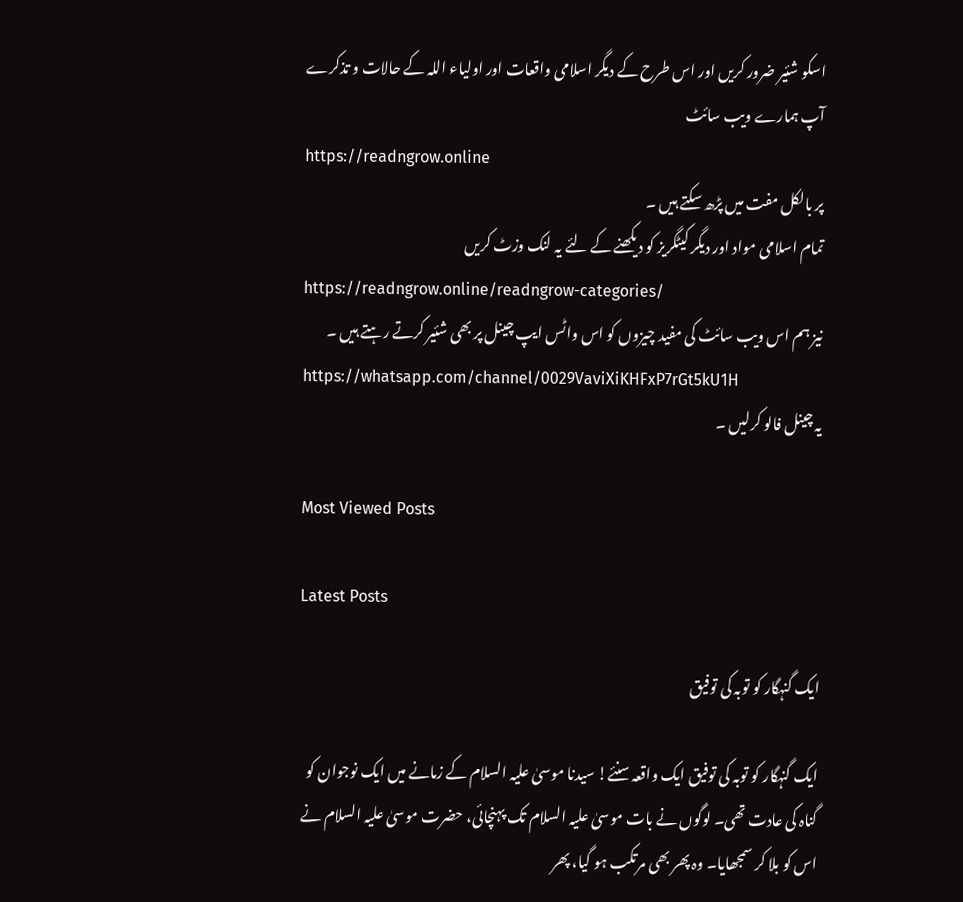اسکو شئیر ضرور کریں اور اس طرح کے دیگر اسلامی واقعات اور اولیاء اللہ کے حالات و تذکرے آپ ہمارے ویب سائٹ
https://readngrow.online
پر بالکل مفت میں پڑھ سکتے ہیں ۔
تمام اسلامی مواد اور دیگر کیٹگریز کو دیکھنے کے لئے یہ لنک وزٹ کریں
https://readngrow.online/readngrow-categories/
نیز ہم اس ویب سائٹ کی مفید چیزوں کو اس واٹس ایپ چینل پر بھی شئیر کرتے رہتے ہیں ۔
https://whatsapp.com/channel/0029VaviXiKHFxP7rGt5kU1H
یہ چینل فالو کرلیں ۔

Most Viewed Posts

Latest Posts

ایک گنہگار کو توبہ کی توفیق

ایک گنہگار کو توبہ کی توفیق ایک واقعہ سنئے! سیدنا موسیٰ علیہ السلام کے زمانے میں ایک نوجوان کو گناہ کی عادت تھی۔ لوگوں نے بات موسیٰ علیہ السلام تک پہنچائی، حضرت موسیٰ علیہ السلام نے اس کو بلا کر سمجھایا۔ وہ پھر بھی مرتکب ہو گیا، پھر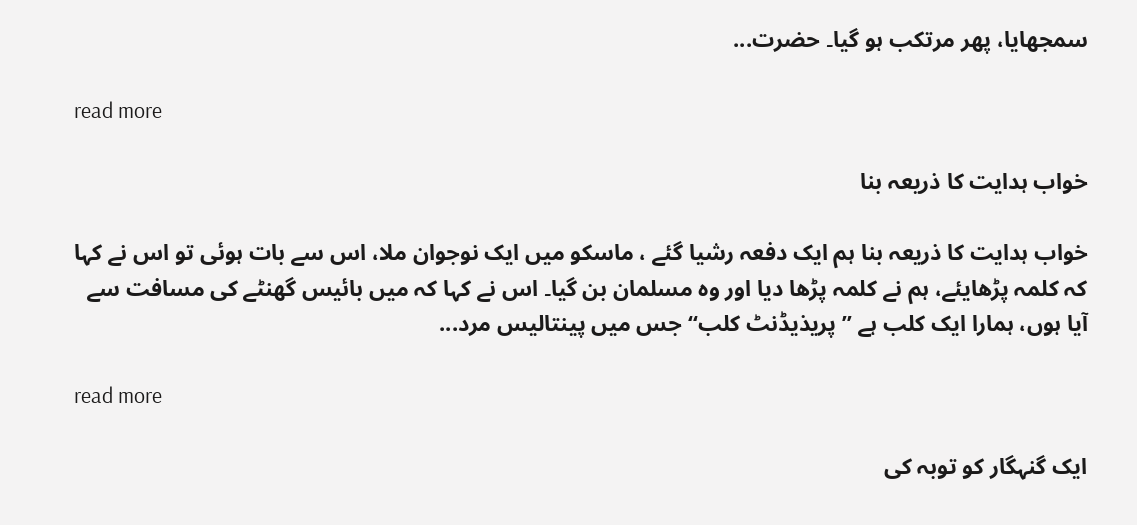سمجھایا، پھر مرتکب ہو گیا۔ حضرت...

read more

خواب ہدایت کا ذریعہ بنا

خواب ہدایت کا ذریعہ بنا ہم ایک دفعہ رشیا گئے ، ماسکو میں ایک نوجوان ملا، اس سے بات ہوئی تو اس نے کہا کہ کلمہ پڑھایئے، ہم نے کلمہ پڑھا دیا اور وہ مسلمان بن گیا۔ اس نے کہا کہ میں بائیس گھنٹے کی مسافت سے آیا ہوں، ہمارا ایک کلب ہے ’’ پریذیڈنٹ کلب‘‘ جس میں پینتالیس مرد...

read more

ایک گنہگار کو توبہ کی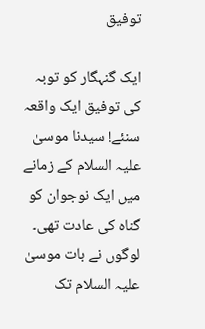توفیق

ایک گنہگار کو توبہ کی توفیق ایک واقعہ سنئے! سیدنا موسیٰ علیہ السلام کے زمانے میں ایک نوجوان کو گناہ کی عادت تھی۔ لوگوں نے بات موسیٰ علیہ السلام تک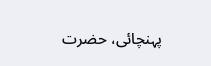پہنچائی، حضرت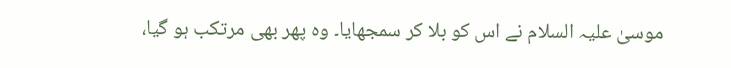موسیٰ علیہ السلام نے اس کو بلا کر سمجھایا۔ وہ پھر بھی مرتکب ہو گیا،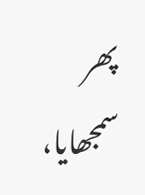پھر سمجھایا،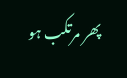پھر مرتکب ہو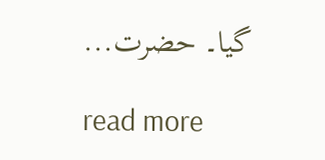گیا۔ حضرت...

read more